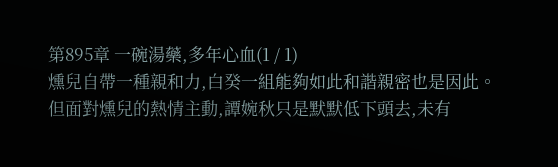第895章 一碗湯藥,多年心血(1 / 1)
燻兒自帶一種親和力,白癸一組能夠如此和諧親密也是因此。
但面對燻兒的熱情主動,譚婉秋只是默默低下頭去,未有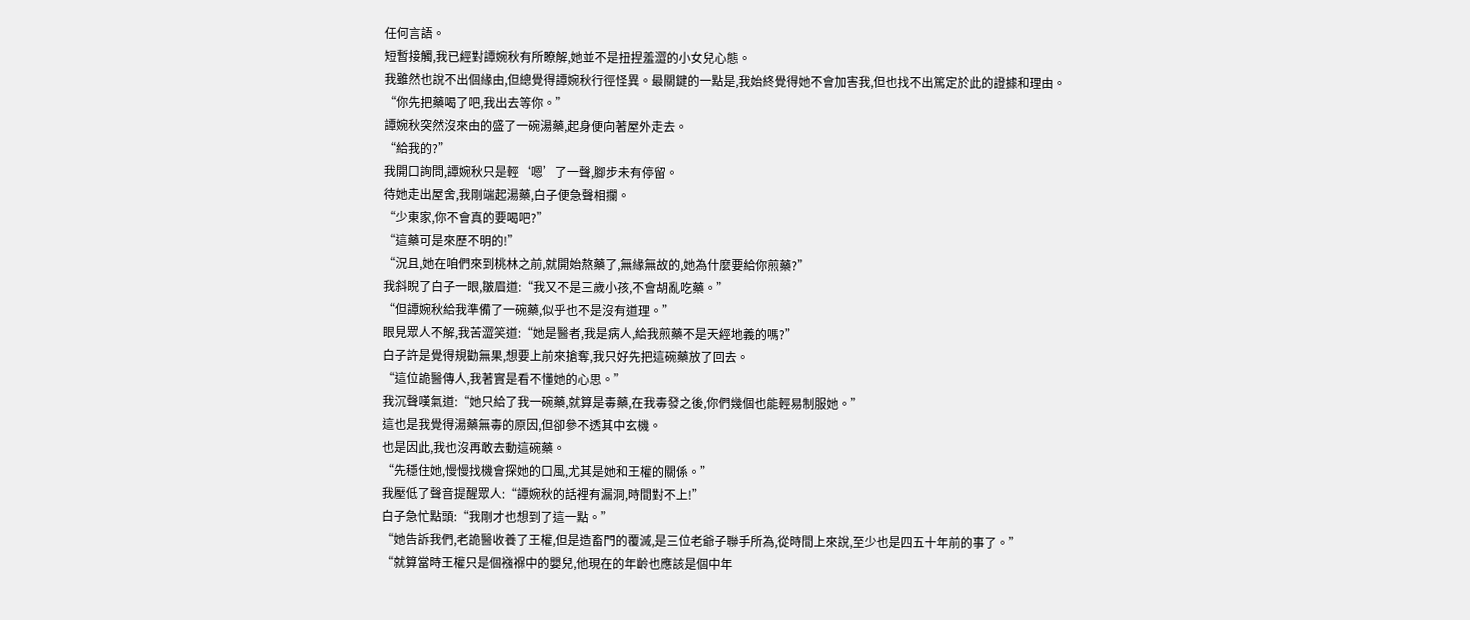任何言語。
短暫接觸,我已經對譚婉秋有所瞭解,她並不是扭捏羞澀的小女兒心態。
我雖然也說不出個緣由,但總覺得譚婉秋行徑怪異。最關鍵的一點是,我始終覺得她不會加害我,但也找不出篤定於此的證據和理由。
“你先把藥喝了吧,我出去等你。”
譚婉秋突然沒來由的盛了一碗湯藥,起身便向著屋外走去。
“給我的?”
我開口詢問,譚婉秋只是輕‘嗯’了一聲,腳步未有停留。
待她走出屋舍,我剛端起湯藥,白子便急聲相攔。
“少東家,你不會真的要喝吧?”
“這藥可是來歷不明的!”
“況且,她在咱們來到桃林之前,就開始熬藥了,無緣無故的,她為什麼要給你煎藥?”
我斜睨了白子一眼,皺眉道:“我又不是三歲小孩,不會胡亂吃藥。”
“但譚婉秋給我準備了一碗藥,似乎也不是沒有道理。”
眼見眾人不解,我苦澀笑道:“她是醫者,我是病人,給我煎藥不是天經地義的嗎?”
白子許是覺得規勸無果,想要上前來搶奪,我只好先把這碗藥放了回去。
“這位詭醫傳人,我著實是看不懂她的心思。”
我沉聲嘆氣道:“她只給了我一碗藥,就算是毒藥,在我毒發之後,你們幾個也能輕易制服她。”
這也是我覺得湯藥無毒的原因,但卻參不透其中玄機。
也是因此,我也沒再敢去動這碗藥。
“先穩住她,慢慢找機會探她的口風,尤其是她和王權的關係。”
我壓低了聲音提醒眾人:“譚婉秋的話裡有漏洞,時間對不上!”
白子急忙點頭:“我剛才也想到了這一點。”
“她告訴我們,老詭醫收養了王權,但是造畜門的覆滅,是三位老爺子聯手所為,從時間上來說,至少也是四五十年前的事了。”
“就算當時王權只是個襁褓中的嬰兒,他現在的年齡也應該是個中年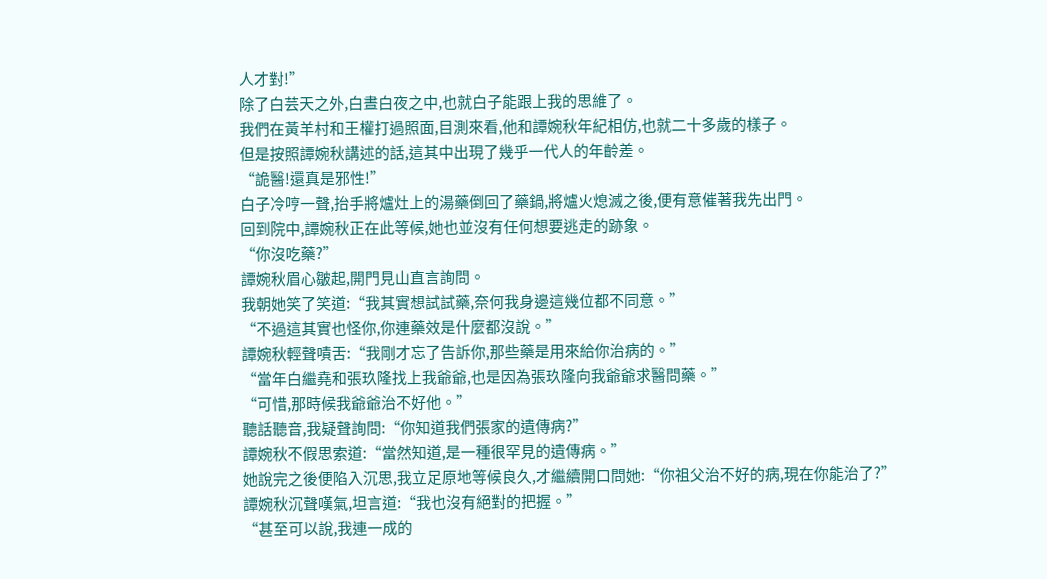人才對!”
除了白芸天之外,白晝白夜之中,也就白子能跟上我的思維了。
我們在黃羊村和王權打過照面,目測來看,他和譚婉秋年紀相仿,也就二十多歲的樣子。
但是按照譚婉秋講述的話,這其中出現了幾乎一代人的年齡差。
“詭醫!還真是邪性!”
白子冷哼一聲,抬手將爐灶上的湯藥倒回了藥鍋,將爐火熄滅之後,便有意催著我先出門。
回到院中,譚婉秋正在此等候,她也並沒有任何想要逃走的跡象。
“你沒吃藥?”
譚婉秋眉心皺起,開門見山直言詢問。
我朝她笑了笑道:“我其實想試試藥,奈何我身邊這幾位都不同意。”
“不過這其實也怪你,你連藥效是什麼都沒說。”
譚婉秋輕聲嘖舌:“我剛才忘了告訴你,那些藥是用來給你治病的。”
“當年白繼堯和張玖隆找上我爺爺,也是因為張玖隆向我爺爺求醫問藥。”
“可惜,那時候我爺爺治不好他。”
聽話聽音,我疑聲詢問:“你知道我們張家的遺傳病?”
譚婉秋不假思索道:“當然知道,是一種很罕見的遺傳病。”
她說完之後便陷入沉思,我立足原地等候良久,才繼續開口問她:“你祖父治不好的病,現在你能治了?”
譚婉秋沉聲嘆氣,坦言道:“我也沒有絕對的把握。”
“甚至可以說,我連一成的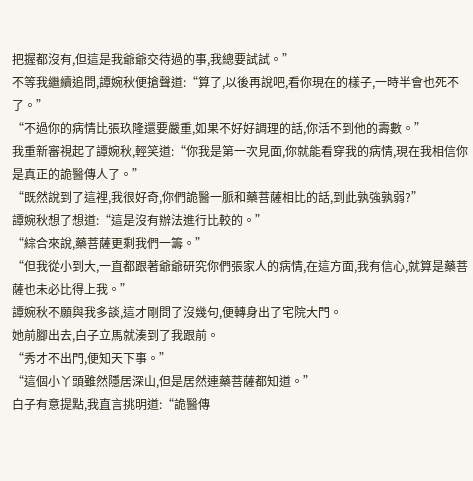把握都沒有,但這是我爺爺交待過的事,我總要試試。”
不等我繼續追問,譚婉秋便搶聲道:“算了,以後再說吧,看你現在的樣子,一時半會也死不了。”
“不過你的病情比張玖隆還要嚴重,如果不好好調理的話,你活不到他的壽數。”
我重新審視起了譚婉秋,輕笑道:“你我是第一次見面,你就能看穿我的病情,現在我相信你是真正的詭醫傳人了。”
“既然說到了這裡,我很好奇,你們詭醫一脈和藥菩薩相比的話,到此孰強孰弱?”
譚婉秋想了想道:“這是沒有辦法進行比較的。”
“綜合來說,藥菩薩更剩我們一籌。”
“但我從小到大,一直都跟著爺爺研究你們張家人的病情,在這方面,我有信心,就算是藥菩薩也未必比得上我。”
譚婉秋不願與我多談,這才剛問了沒幾句,便轉身出了宅院大門。
她前腳出去,白子立馬就湊到了我跟前。
“秀才不出門,便知天下事。”
“這個小丫頭雖然隱居深山,但是居然連藥菩薩都知道。”
白子有意提點,我直言挑明道:“詭醫傳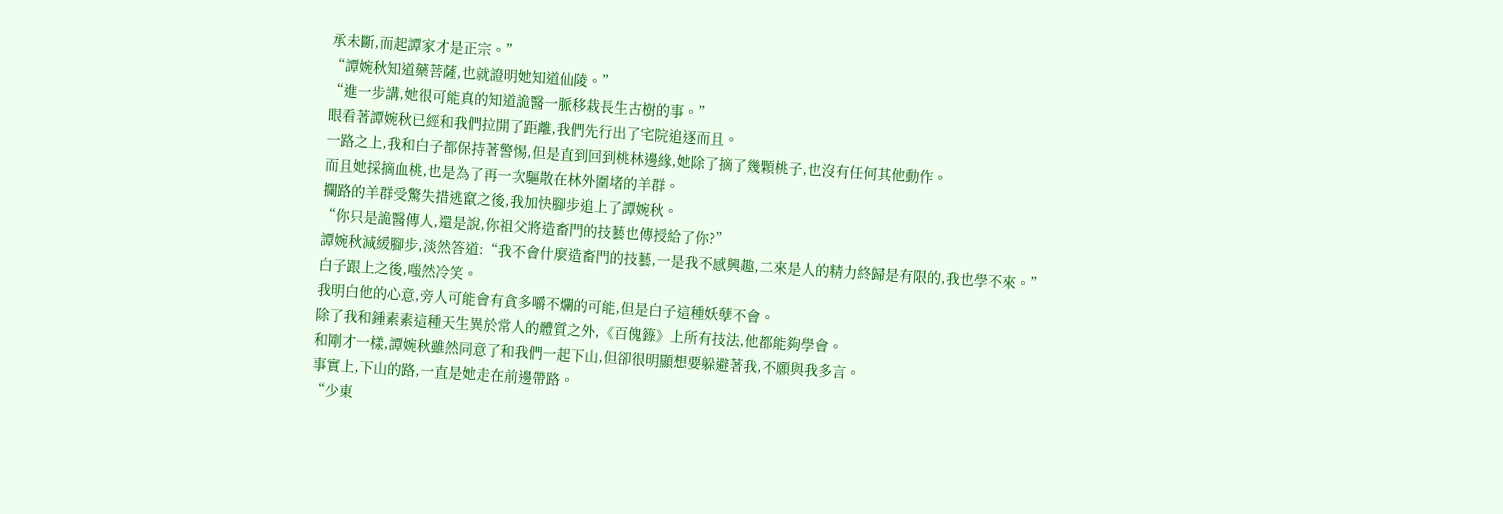承未斷,而起譚家才是正宗。”
“譚婉秋知道藥菩薩,也就證明她知道仙陵。”
“進一步講,她很可能真的知道詭醫一脈移栽長生古樹的事。”
眼看著譚婉秋已經和我們拉開了距離,我們先行出了宅院追逐而且。
一路之上,我和白子都保持著警惕,但是直到回到桃林邊緣,她除了摘了幾顆桃子,也沒有任何其他動作。
而且她採摘血桃,也是為了再一次驅散在林外圍堵的羊群。
攔路的羊群受驚失措逃竄之後,我加快腳步追上了譚婉秋。
“你只是詭醫傳人,還是說,你祖父將造畜門的技藝也傳授給了你?”
譚婉秋減緩腳步,淡然答道:“我不會什麼造畜門的技藝,一是我不感興趣,二來是人的精力終歸是有限的,我也學不來。”
白子跟上之後,嗤然冷笑。
我明白他的心意,旁人可能會有貪多嚼不爛的可能,但是白子這種妖孽不會。
除了我和鍾素素這種天生異於常人的體質之外,《百傀籙》上所有技法,他都能夠學會。
和剛才一樣,譚婉秋雖然同意了和我們一起下山,但卻很明顯想要躲避著我,不願與我多言。
事實上,下山的路,一直是她走在前邊帶路。
“少東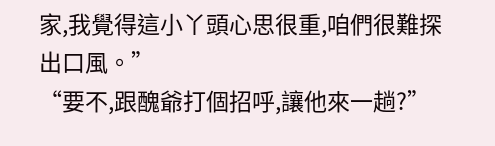家,我覺得這小丫頭心思很重,咱們很難探出口風。”
“要不,跟醜爺打個招呼,讓他來一趟?”